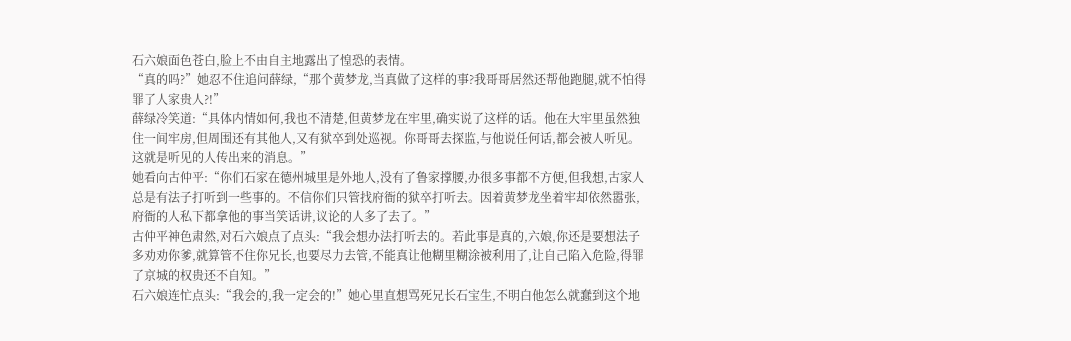石六娘面色苍白,脸上不由自主地露出了惶恐的表情。
“真的吗?”她忍不住追问薛绿,“那个黄梦龙,当真做了这样的事?我哥哥居然还帮他跑腿,就不怕得罪了人家贵人?!”
薛绿冷笑道:“具体内情如何,我也不清楚,但黄梦龙在牢里,确实说了这样的话。他在大牢里虽然独住一间牢房,但周围还有其他人,又有狱卒到处巡视。你哥哥去探监,与他说任何话,都会被人听见。这就是听见的人传出来的消息。”
她看向古仲平:“你们石家在德州城里是外地人,没有了鲁家撑腰,办很多事都不方便,但我想,古家人总是有法子打听到一些事的。不信你们只管找府衙的狱卒打听去。因着黄梦龙坐着牢却依然嚣张,府衙的人私下都拿他的事当笑话讲,议论的人多了去了。”
古仲平神色肃然,对石六娘点了点头:“我会想办法打听去的。若此事是真的,六娘,你还是要想法子多劝劝你爹,就算管不住你兄长,也要尽力去管,不能真让他糊里糊涂被利用了,让自己陷入危险,得罪了京城的权贵还不自知。”
石六娘连忙点头:“我会的,我一定会的!”她心里直想骂死兄长石宝生,不明白他怎么就蠢到这个地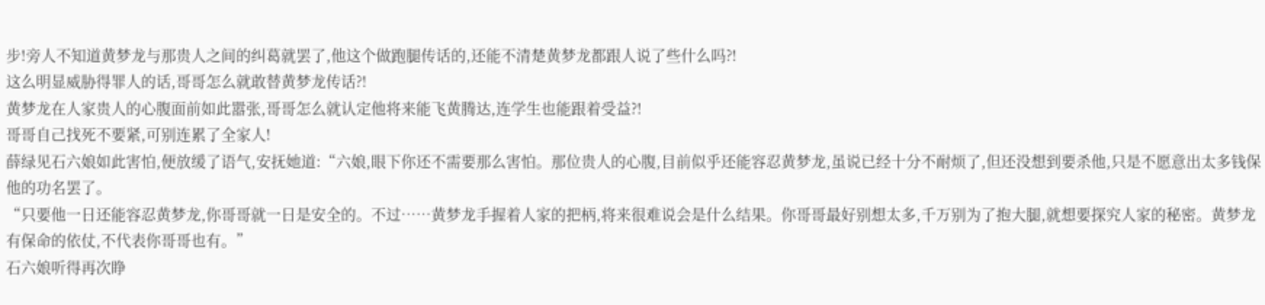步!旁人不知道黄梦龙与那贵人之间的纠葛就罢了,他这个做跑腿传话的,还能不清楚黄梦龙都跟人说了些什么吗?!
这么明显威胁得罪人的话,哥哥怎么就敢替黄梦龙传话?!
黄梦龙在人家贵人的心腹面前如此嚣张,哥哥怎么就认定他将来能飞黄腾达,连学生也能跟着受益?!
哥哥自己找死不要紧,可别连累了全家人!
薛绿见石六娘如此害怕,便放缓了语气,安抚她道:“六娘,眼下你还不需要那么害怕。那位贵人的心腹,目前似乎还能容忍黄梦龙,虽说已经十分不耐烦了,但还没想到要杀他,只是不愿意出太多钱保他的功名罢了。
“只要他一日还能容忍黄梦龙,你哥哥就一日是安全的。不过……黄梦龙手握着人家的把柄,将来很难说会是什么结果。你哥哥最好别想太多,千万别为了抱大腿,就想要探究人家的秘密。黄梦龙有保命的依仗,不代表你哥哥也有。”
石六娘听得再次睁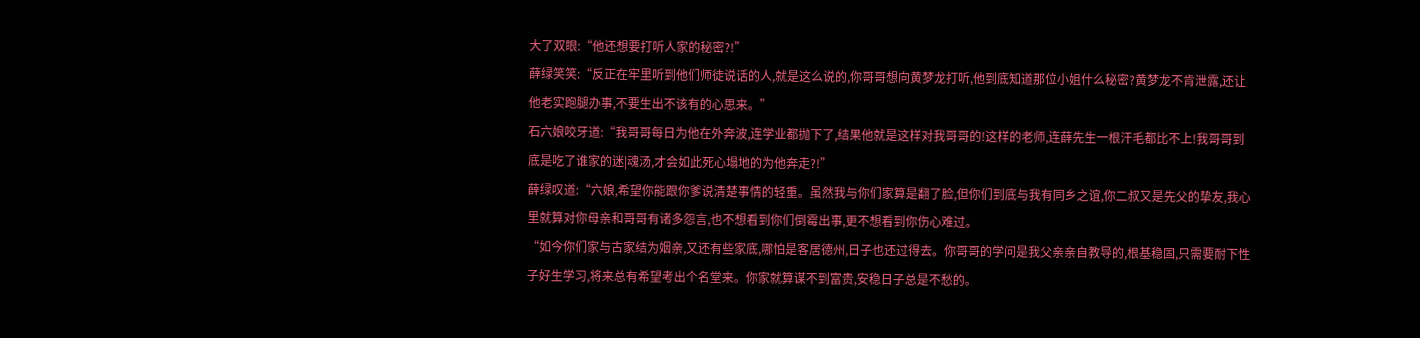大了双眼:“他还想要打听人家的秘密?!”
薛绿笑笑:“反正在牢里听到他们师徒说话的人,就是这么说的,你哥哥想向黄梦龙打听,他到底知道那位小姐什么秘密?黄梦龙不肯泄露,还让他老实跑腿办事,不要生出不该有的心思来。”
石六娘咬牙道:“我哥哥每日为他在外奔波,连学业都抛下了,结果他就是这样对我哥哥的!这样的老师,连薛先生一根汗毛都比不上!我哥哥到底是吃了谁家的迷|魂汤,才会如此死心塌地的为他奔走?!”
薛绿叹道:“六娘,希望你能跟你爹说清楚事情的轻重。虽然我与你们家算是翻了脸,但你们到底与我有同乡之谊,你二叔又是先父的挚友,我心里就算对你母亲和哥哥有诸多怨言,也不想看到你们倒霉出事,更不想看到你伤心难过。
“如今你们家与古家结为姻亲,又还有些家底,哪怕是客居德州,日子也还过得去。你哥哥的学问是我父亲亲自教导的,根基稳固,只需要耐下性子好生学习,将来总有希望考出个名堂来。你家就算谋不到富贵,安稳日子总是不愁的。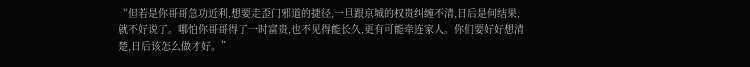“但若是你哥哥急功近利,想要走歪门邪道的捷径,一旦跟京城的权贵纠缠不清,日后是何结果,就不好说了。哪怕你哥哥得了一时富贵,也不见得能长久,更有可能牵连家人。你们要好好想清楚,日后该怎么做才好。”